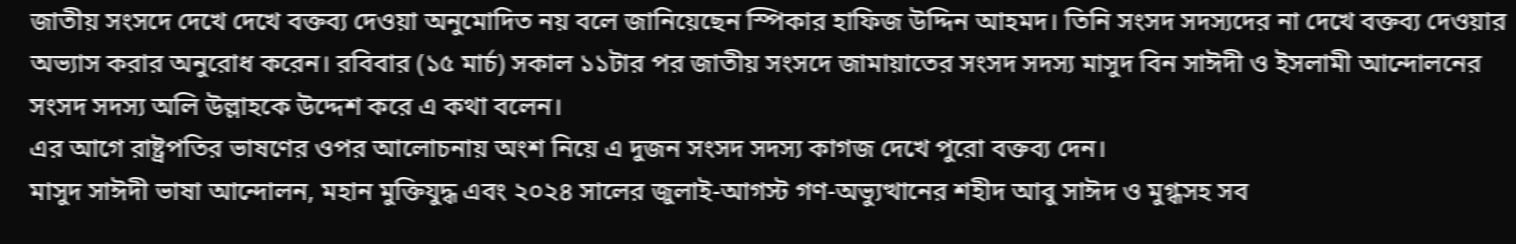জাতীয় সংসদে দেখে দেখে বক্তব্য দেওয়া অনুমোদিত নয় বলে জানিয়েছেন স্পিকার হাফিজ উদ্দিন আহমদ। তিনি সংসদ সদস্যদের না দেখে বক্তব্য দেওয়ার অভ্যাস করার অনুরোধ করেন। রবিবার (১৫ মার্চ) সকাল ১১টার পর জাতীয় সংসদে জামায়াতের সংসদ সদস্য মাসুদ বিন সাঈদী ও ইসলামী আন্দোলনের সংসদ সদস্য অলি উল্লাহকে উদ্দেশ করে এ কথা বলেন।
এর আগে রাষ্ট্রপতির ভাষণের ওপর আলোচনায় অংশ নিয়ে এ দুজন সংসদ সদস্য কাগজ দেখে পুরো বক্তব্য দেন।
মাসুদ সাঈদী ভাষা আন্দোলন, মহান মুক্তিযুদ্ধ এবং ২০২৪ সালের জুলাই-আগস্ট গণ-অভ্যুত্থানের শহীদ আবু সাঈদ ও মুগ্ধসহ সব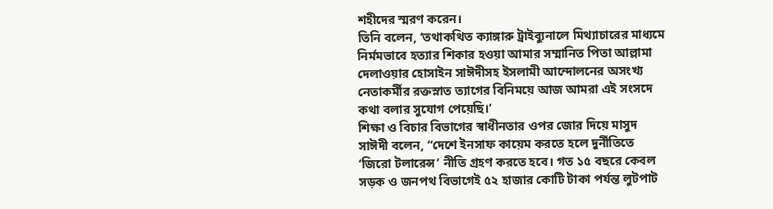শহীদের স্মরণ করেন।
তিনি বলেন, ‘তথাকথিত ক্যাঙ্গারু ট্রাইব্যুনালে মিথ্যাচারের মাধ্যমে নির্মমভাবে হত্যার শিকার হওয়া আমার সম্মানিত পিতা আল্লামা দেলাওয়ার হোসাইন সাঈদীসহ ইসলামী আন্দোলনের অসংখ্য নেতাকর্মীর রক্তস্নাত ত্যাগের বিনিময়ে আজ আমরা এই সংসদে কথা বলার সুযোগ পেয়েছি।’
শিক্ষা ও বিচার বিভাগের স্বাধীনতার ওপর জোর দিয়ে মাসুদ সাঈদী বলেন, “দেশে ইনসাফ কায়েম করতে হলে দুর্নীতিতে ‘জিরো টলারেন্স’ নীতি গ্রহণ করতে হবে। গত ১৫ বছরে কেবল সড়ক ও জনপথ বিভাগেই ৫২ হাজার কোটি টাকা পর্যন্ত লুটপাট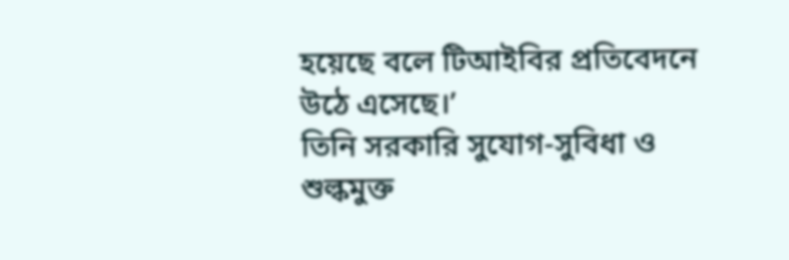হয়েছে বলে টিআইবির প্রতিবেদনে উঠে এসেছে।’
তিনি সরকারি সুযোগ-সুবিধা ও শুল্কমুক্ত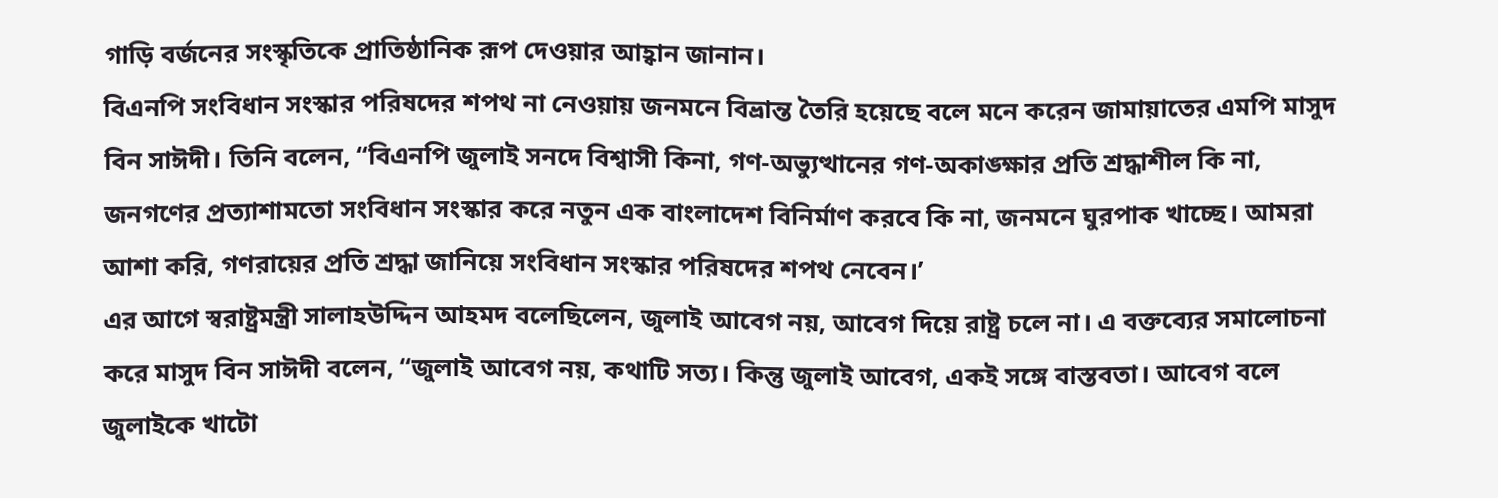গাড়ি বর্জনের সংস্কৃতিকে প্রাতিষ্ঠানিক রূপ দেওয়ার আহ্বান জানান।
বিএনপি সংবিধান সংস্কার পরিষদের শপথ না নেওয়ায় জনমনে বিভ্রান্ত তৈরি হয়েছে বলে মনে করেন জামায়াতের এমপি মাসুদ বিন সাঈদী। তিনি বলেন, “বিএনপি জুলাই সনদে বিশ্বাসী কিনা, গণ-অভ্যুত্থানের গণ-অকাঙ্ক্ষার প্রতি শ্রদ্ধাশীল কি না, জনগণের প্রত্যাশামতো সংবিধান সংস্কার করে নতুন এক বাংলাদেশ বিনির্মাণ করবে কি না, জনমনে ঘুরপাক খাচ্ছে। আমরা আশা করি, গণরায়ের প্রতি শ্রদ্ধা জানিয়ে সংবিধান সংস্কার পরিষদের শপথ নেবেন।’
এর আগে স্বরাষ্ট্রমন্ত্রী সালাহউদ্দিন আহমদ বলেছিলেন, জুলাই আবেগ নয়, আবেগ দিয়ে রাষ্ট্র চলে না। এ বক্তব্যের সমালোচনা করে মাসুদ বিন সাঈদী বলেন, “জুলাই আবেগ নয়, কথাটি সত্য। কিন্তু জুলাই আবেগ, একই সঙ্গে বাস্তবতা। আবেগ বলে জুলাইকে খাটো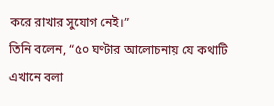করে রাখার সুযোগ নেই।”
তিনি বলেন, “৫০ ঘণ্টার আলোচনায় যে কথাটি এখানে বলা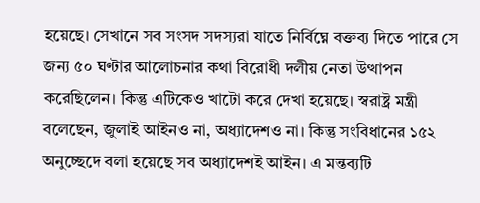হয়েছে। সেখানে সব সংসদ সদস্যরা যাতে নির্বিঘ্নে বক্তব্য দিতে পারে সে জন্য ৫০ ঘণ্টার আলোচনার কথা বিরোধী দলীয় নেতা উত্থাপন করেছিলেন। কিন্তু এটিকেও খাটো করে দেখা হয়েছে। স্বরাষ্ট্র মন্ত্রী বলেছেন, জুলাই আইনও না, অধ্যাদেশও না। কিন্তু সংবিধানের ১৫২ অনুচ্ছেদে বলা হয়েছে সব অধ্যাদেশই আইন। এ মন্তব্যটি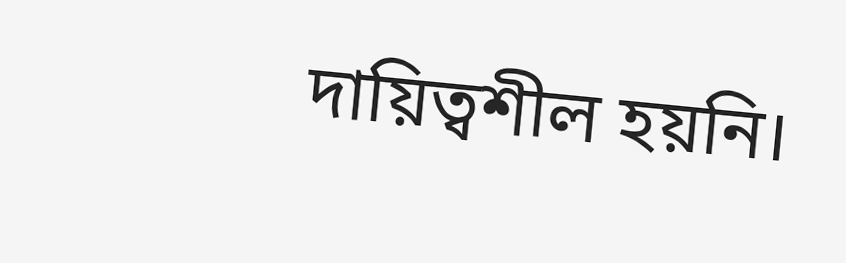দায়িত্বশীল হয়নি।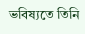ভবিষ্যতে তিনি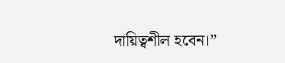দায়িত্বশীল হবেন।”